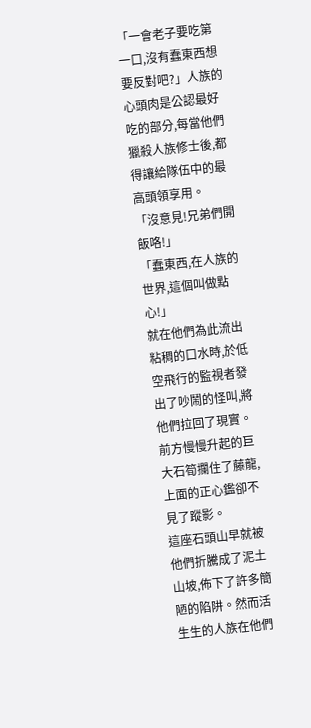「一會老子要吃第一口,沒有蠢東西想要反對吧?」人族的心頭肉是公認最好吃的部分,每當他們獵殺人族修士後,都得讓給隊伍中的最高頭領享用。
「沒意見!兄弟們開飯咯!」
「蠢東西,在人族的世界,這個叫做點心!」
就在他們為此流出粘稠的口水時,於低空飛行的監視者發出了吵鬧的怪叫,將他們拉回了現實。前方慢慢升起的巨大石筍攔住了藤龍,上面的正心鑑卻不見了蹤影。
這座石頭山早就被他們折騰成了泥土山坡,佈下了許多簡陋的陷阱。然而活生生的人族在他們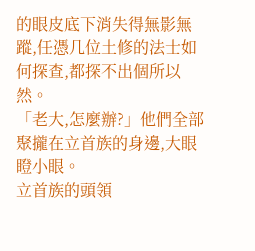的眼皮底下消失得無影無蹤,任憑几位土修的法士如何探查,都探不出個所以然。
「老大,怎麼辦?」他們全部聚攏在立首族的身邊,大眼瞪小眼。
立首族的頭領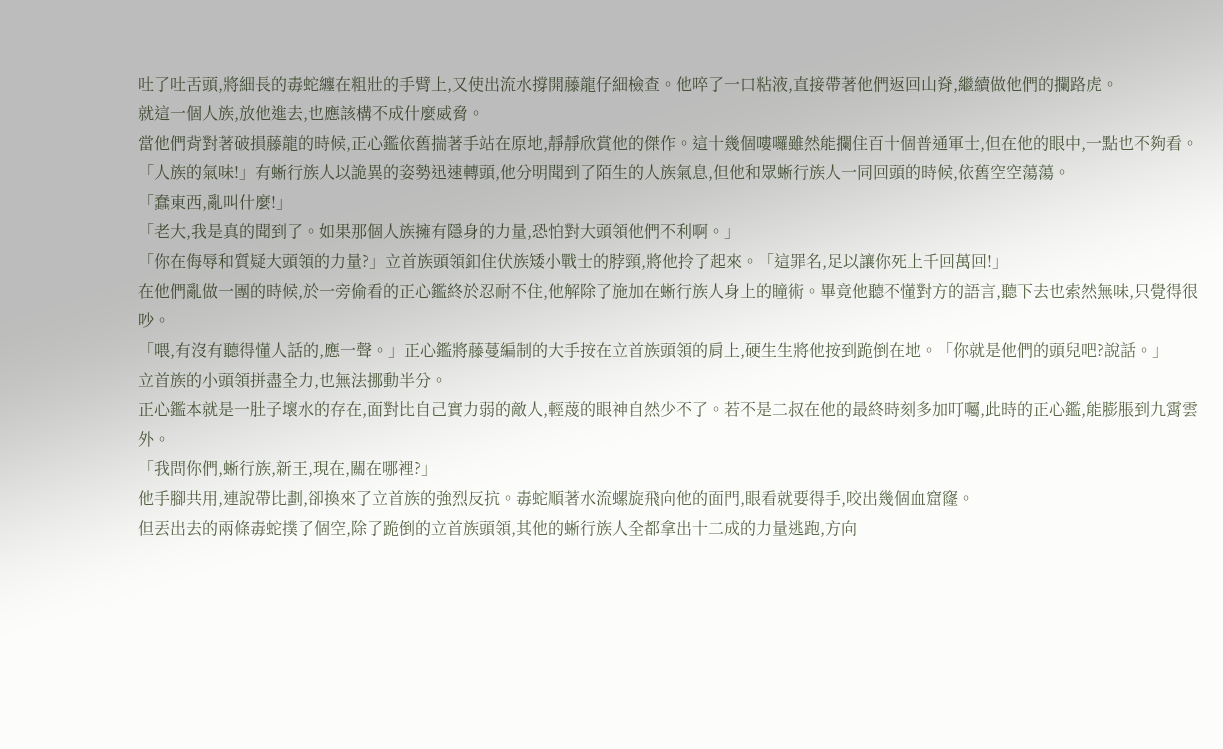吐了吐舌頭,將細長的毒蛇纏在粗壯的手臂上,又使出流水撐開藤龍仔細檢查。他啐了一口粘液,直接帶著他們返回山脊,繼續做他們的攔路虎。
就這一個人族,放他進去,也應該構不成什麼威脅。
當他們背對著破損藤龍的時候,正心鑑依舊揣著手站在原地,靜靜欣賞他的傑作。這十幾個嘍囉雖然能攔住百十個普通軍士,但在他的眼中,一點也不夠看。
「人族的氣味!」有蜥行族人以詭異的姿勢迅速轉頭,他分明聞到了陌生的人族氣息,但他和眾蜥行族人一同回頭的時候,依舊空空蕩蕩。
「蠢東西,亂叫什麼!」
「老大,我是真的聞到了。如果那個人族擁有隱身的力量,恐怕對大頭領他們不利啊。」
「你在侮辱和質疑大頭領的力量?」立首族頭領釦住伏族矮小戰士的脖頸,將他拎了起來。「這罪名,足以讓你死上千回萬回!」
在他們亂做一團的時候,於一旁偷看的正心鑑終於忍耐不住,他解除了施加在蜥行族人身上的瞳術。畢竟他聽不懂對方的語言,聽下去也索然無味,只覺得很吵。
「喂,有沒有聽得懂人話的,應一聲。」正心鑑將藤蔓編制的大手按在立首族頭領的肩上,硬生生將他按到跪倒在地。「你就是他們的頭兒吧?說話。」
立首族的小頭領拼盡全力,也無法挪動半分。
正心鑑本就是一肚子壞水的存在,面對比自己實力弱的敵人,輕蔑的眼神自然少不了。若不是二叔在他的最終時刻多加叮囑,此時的正心鑑,能膨脹到九霄雲外。
「我問你們,蜥行族,新王,現在,關在哪裡?」
他手腳共用,連說帶比劃,卻換來了立首族的強烈反抗。毒蛇順著水流螺旋飛向他的面門,眼看就要得手,咬出幾個血窟窿。
但丟出去的兩條毒蛇撲了個空,除了跪倒的立首族頭領,其他的蜥行族人全都拿出十二成的力量逃跑,方向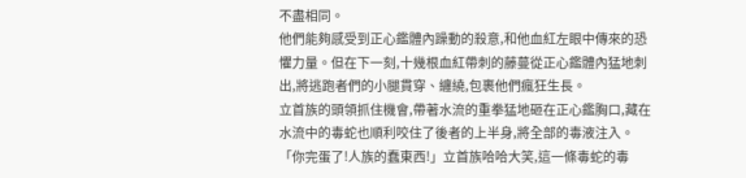不盡相同。
他們能夠感受到正心鑑體內躁動的殺意,和他血紅左眼中傳來的恐懼力量。但在下一刻,十幾根血紅帶刺的藤蔓從正心鑑體內猛地刺出,將逃跑者們的小腿貫穿、纏繞,包裹他們瘋狂生長。
立首族的頭領抓住機會,帶著水流的重拳猛地砸在正心鑑胸口,藏在水流中的毒蛇也順利咬住了後者的上半身,將全部的毒液注入。
「你完蛋了!人族的蠢東西!」立首族哈哈大笑,這一條毒蛇的毒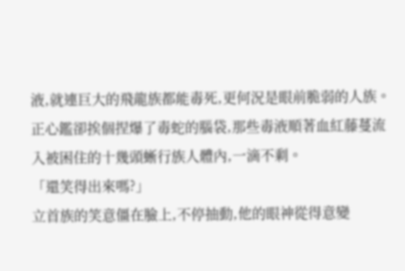液,就連巨大的飛龍族都能毒死,更何況是眼前脆弱的人族。
正心鑑卻挨個捏爆了毒蛇的腦袋,那些毒液順著血紅藤蔓流入被困住的十幾頭蜥行族人體內,一滴不剩。
「還笑得出來嗎?」
立首族的笑意僵在臉上,不停抽動,他的眼神從得意變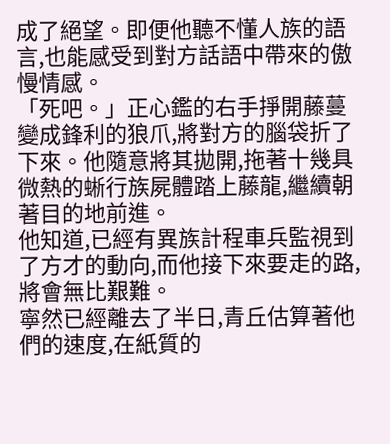成了絕望。即便他聽不懂人族的語言,也能感受到對方話語中帶來的傲慢情感。
「死吧。」正心鑑的右手掙開藤蔓變成鋒利的狼爪,將對方的腦袋折了下來。他隨意將其拋開,拖著十幾具微熱的蜥行族屍體踏上藤龍,繼續朝著目的地前進。
他知道,已經有異族計程車兵監視到了方才的動向,而他接下來要走的路,將會無比艱難。
寧然已經離去了半日,青丘估算著他們的速度,在紙質的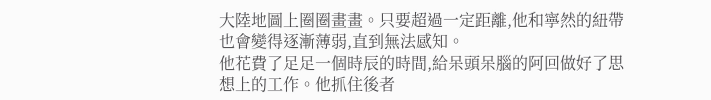大陸地圖上圈圈畫畫。只要超過一定距離,他和寧然的紐帶也會變得逐漸薄弱,直到無法感知。
他花費了足足一個時辰的時間,給呆頭呆腦的阿回做好了思想上的工作。他抓住後者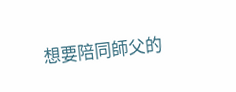想要陪同師父的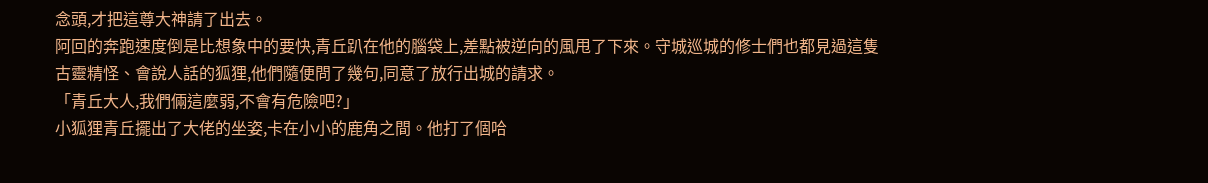念頭,才把這尊大神請了出去。
阿回的奔跑速度倒是比想象中的要快,青丘趴在他的腦袋上,差點被逆向的風甩了下來。守城巡城的修士們也都見過這隻古靈精怪、會說人話的狐狸,他們隨便問了幾句,同意了放行出城的請求。
「青丘大人,我們倆這麼弱,不會有危險吧?」
小狐狸青丘擺出了大佬的坐姿,卡在小小的鹿角之間。他打了個哈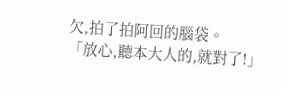欠,拍了拍阿回的腦袋。
「放心,聽本大人的,就對了!」